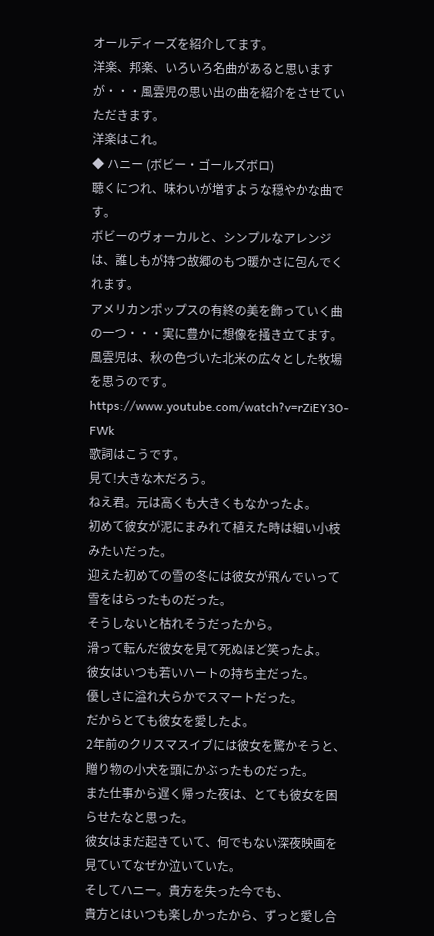オールディーズを紹介してます。
洋楽、邦楽、いろいろ名曲があると思いますが・・・風雲児の思い出の曲を紹介をさせていただきます。
洋楽はこれ。
◆ ハニー (ボビー・ゴールズボロ)
聴くにつれ、味わいが増すような穏やかな曲です。
ボビーのヴォーカルと、シンプルなアレンジは、誰しもが持つ故郷のもつ暖かさに包んでくれます。
アメリカンポップスの有終の美を飾っていく曲の一つ・・・実に豊かに想像を掻き立てます。風雲児は、秋の色づいた北米の広々とした牧場を思うのです。
https://www.youtube.com/watch?v=rZiEY3O-FWk
歌詞はこうです。
見て!大きな木だろう。
ねえ君。元は高くも大きくもなかったよ。
初めて彼女が泥にまみれて植えた時は細い小枝みたいだった。
迎えた初めての雪の冬には彼女が飛んでいって雪をはらったものだった。
そうしないと枯れそうだったから。
滑って転んだ彼女を見て死ぬほど笑ったよ。
彼女はいつも若いハートの持ち主だった。
優しさに溢れ大らかでスマートだった。
だからとても彼女を愛したよ。
2年前のクリスマスイブには彼女を驚かそうと、贈り物の小犬を頭にかぶったものだった。
また仕事から遅く帰った夜は、とても彼女を困らせたなと思った。
彼女はまだ起きていて、何でもない深夜映画を見ていてなぜか泣いていた。
そしてハニー。貴方を失った今でも、
貴方とはいつも楽しかったから、ずっと愛し合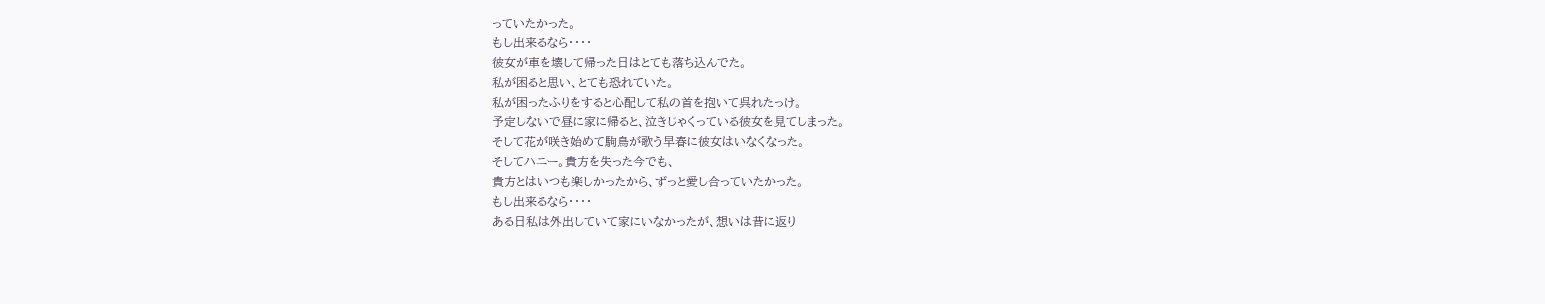っていたかった。
もし出来るなら・・・・
彼女が車を壊して帰った日はとても落ち込んでた。
私が困ると思い、とても恐れていた。
私が困ったふりをすると心配して私の首を抱いて呉れたっけ。
予定しないで昼に家に帰ると、泣きじゃくっている彼女を見てしまった。
そして花が咲き始めて駒鳥が歌う早春に彼女はいなくなった。
そしてハニー。貴方を失った今でも、
貴方とはいつも楽しかったから、ずっと愛し合っていたかった。
もし出来るなら・・・・
ある日私は外出していて家にいなかったが、想いは昔に返り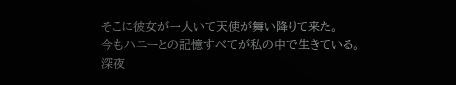そこに彼女が一人いて天使が舞い降りて来た。
今もハニーとの記憶すべてが私の中で生きている。
深夜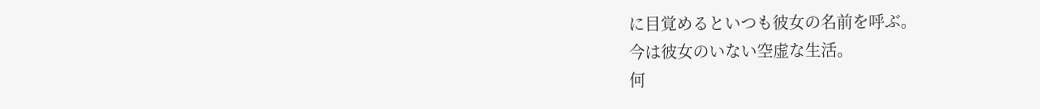に目覚めるといつも彼女の名前を呼ぶ。
今は彼女のいない空虚な生活。
何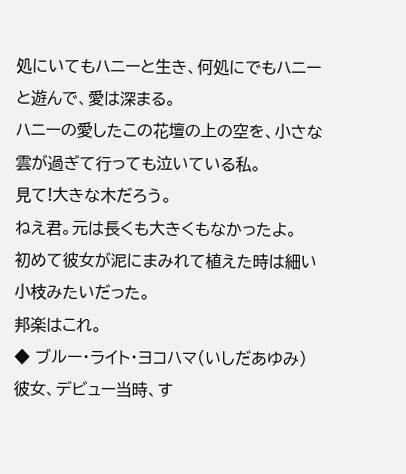処にいてもハニーと生き、何処にでもハニーと遊んで、愛は深まる。
ハニーの愛したこの花壇の上の空を、小さな雲が過ぎて行っても泣いている私。
見て!大きな木だろう。
ねえ君。元は長くも大きくもなかったよ。
初めて彼女が泥にまみれて植えた時は細い小枝みたいだった。
邦楽はこれ。
◆ ブルー・ライト・ヨコハマ(いしだあゆみ)
彼女、デビュー当時、す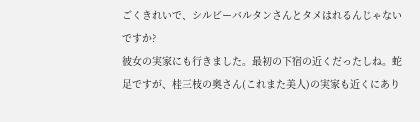ごくきれいで、シルビーバルタンさんとタメはれるんじゃないですか?
彼女の実家にも行きました。最初の下宿の近くだったしね。蛇足ですが、桂三枝の奥さん(これまた美人)の実家も近くにあり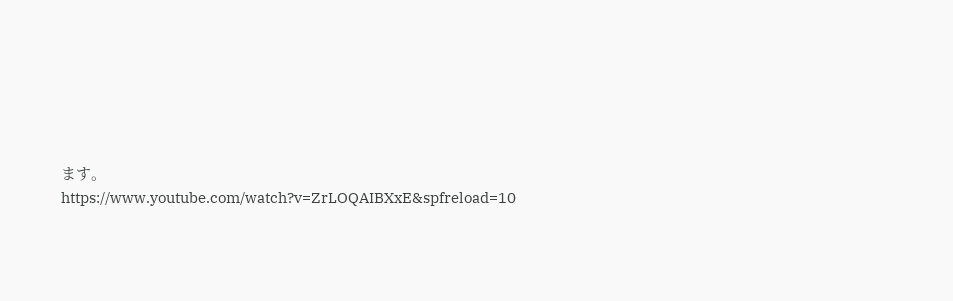ます。
https://www.youtube.com/watch?v=ZrLOQAIBXxE&spfreload=10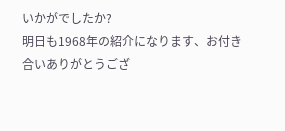いかがでしたか?
明日も1968年の紹介になります、お付き合いありがとうござ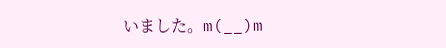いました。m(__)m